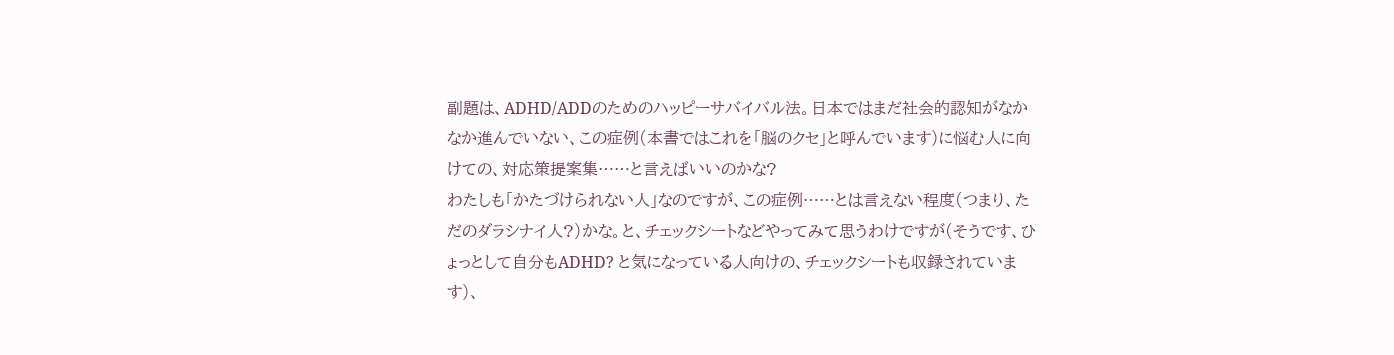副題は、ADHD/ADDのためのハッピーサバイバル法。日本ではまだ社会的認知がなかなか進んでいない、この症例(本書ではこれを「脳のクセ」と呼んでいます)に悩む人に向けての、対応策提案集……と言えばいいのかな?
わたしも「かたづけられない人」なのですが、この症例……とは言えない程度(つまり、ただのダラシナイ人?)かな。と、チェックシートなどやってみて思うわけですが(そうです、ひょっとして自分もADHD? と気になっている人向けの、チェックシートも収録されています)、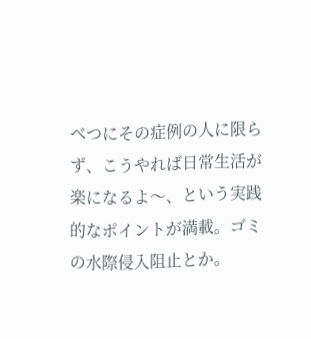べつにその症例の人に限らず、こうやれば日常生活が楽になるよ〜、という実践的なポイントが満載。ゴミの水際侵入阻止とか。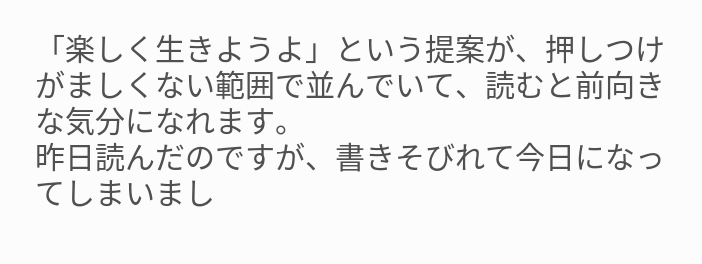「楽しく生きようよ」という提案が、押しつけがましくない範囲で並んでいて、読むと前向きな気分になれます。
昨日読んだのですが、書きそびれて今日になってしまいまし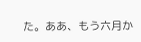た。ああ、もう六月か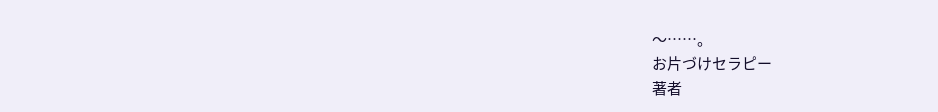〜……。
お片づけセラピー
著者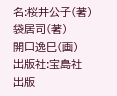名:桜井公子(著)
袋居司(著)
開口逸巳(画)
出版社:宝島社
出版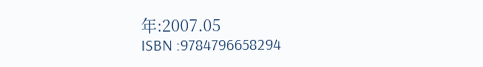年:2007.05
ISBN :9784796658294